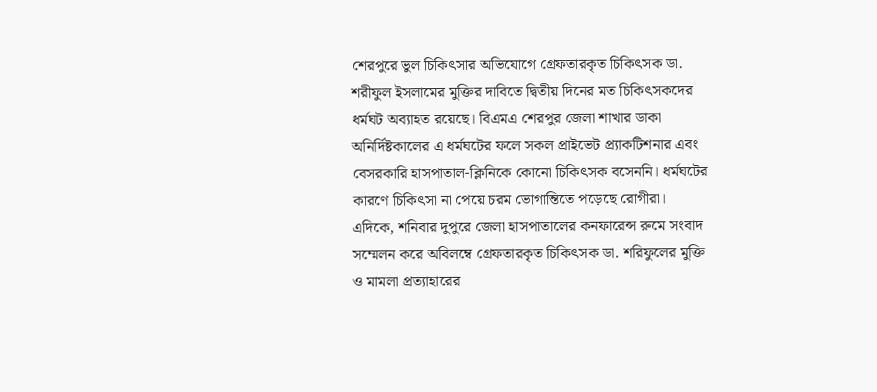শেরপুরে ভুল চিকিৎসার অভিযোগে গ্রেফতারকৃত চিকিৎসক ডা. শরীফুল ইসলামের মুক্তির দাবিতে দ্বিতীয় দিনের মত চিকিৎসকদের ধর্মঘট অব্যাহত রয়েছে। বিএমএ শেরপুর জেলা শাখার ডাকা অনির্দিষ্টকালের এ ধর্মঘটের ফলে সকল প্রাইভেট প্র্যাকটিশনার এবং বেসরকারি হাসপাতাল-ক্লিনিকে কোনো চিকিৎসক বসেননি। ধর্মঘটের কারণে চিকিৎসা না পেয়ে চরম ভোগান্তিতে পড়েছে রোগীরা। এদিকে, শনিবার দুপুরে জেলা হাসপাতালের কনফারেন্স রুমে সংবাদ সম্মেলন করে অবিলম্বে গ্রেফতারকৃত চিকিৎসক ডা. শরিফুলের মুক্তি ও মামলা প্রত্যাহারের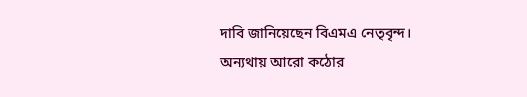দাবি জানিয়েছেন বিএমএ নেতৃবৃন্দ। অন্যথায় আরো কঠোর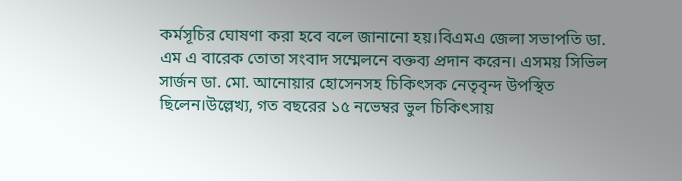কর্মসূচির ঘোষণা করা হবে বলে জানানো হয়।বিএমএ জেলা সভাপতি ডা. এম এ বারেক তোতা সংবাদ সম্মেলনে বক্তব্য প্রদান করেন। এসময় সিভিল সার্জন ডা. মো. আনোয়ার হোসেনসহ চিকিৎসক নেতৃবৃন্দ উপস্থিত ছিলেন।উল্লেখ্য, গত বছরের ১৫ নভেম্বর ভুল চিকিৎসায়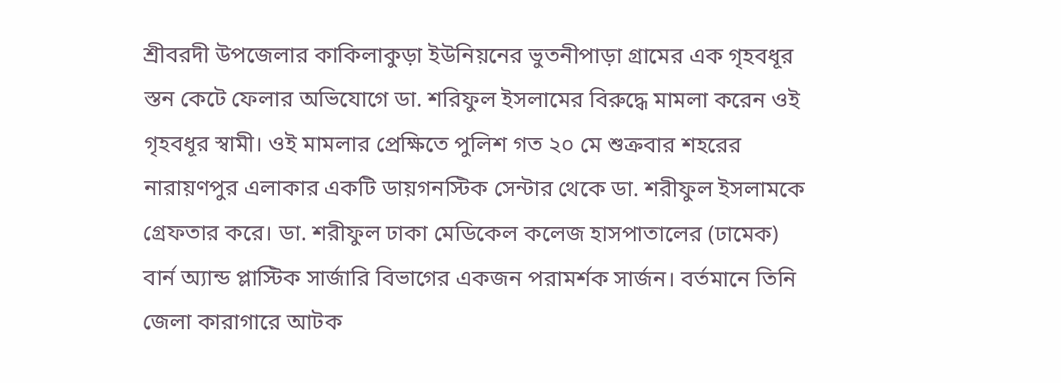শ্রীবরদী উপজেলার কাকিলাকুড়া ইউনিয়নের ভুতনীপাড়া গ্রামের এক গৃহবধূর স্তন কেটে ফেলার অভিযোগে ডা. শরিফুল ইসলামের বিরুদ্ধে মামলা করেন ওই গৃহবধূর স্বামী। ওই মামলার প্রেক্ষিতে পুলিশ গত ২০ মে শুক্রবার শহরের নারায়ণপুর এলাকার একটি ডায়গনস্টিক সেন্টার থেকে ডা. শরীফুল ইসলামকে গ্রেফতার করে। ডা. শরীফুল ঢাকা মেডিকেল কলেজ হাসপাতালের (ঢামেক) বার্ন অ্যান্ড প্লাস্টিক সার্জারি বিভাগের একজন পরামর্শক সার্জন। বর্তমানে তিনি জেলা কারাগারে আটক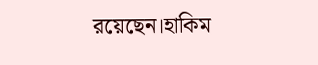রয়েছেন।হাকিম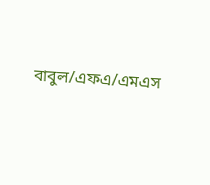বাবুল/এফএ/এমএস